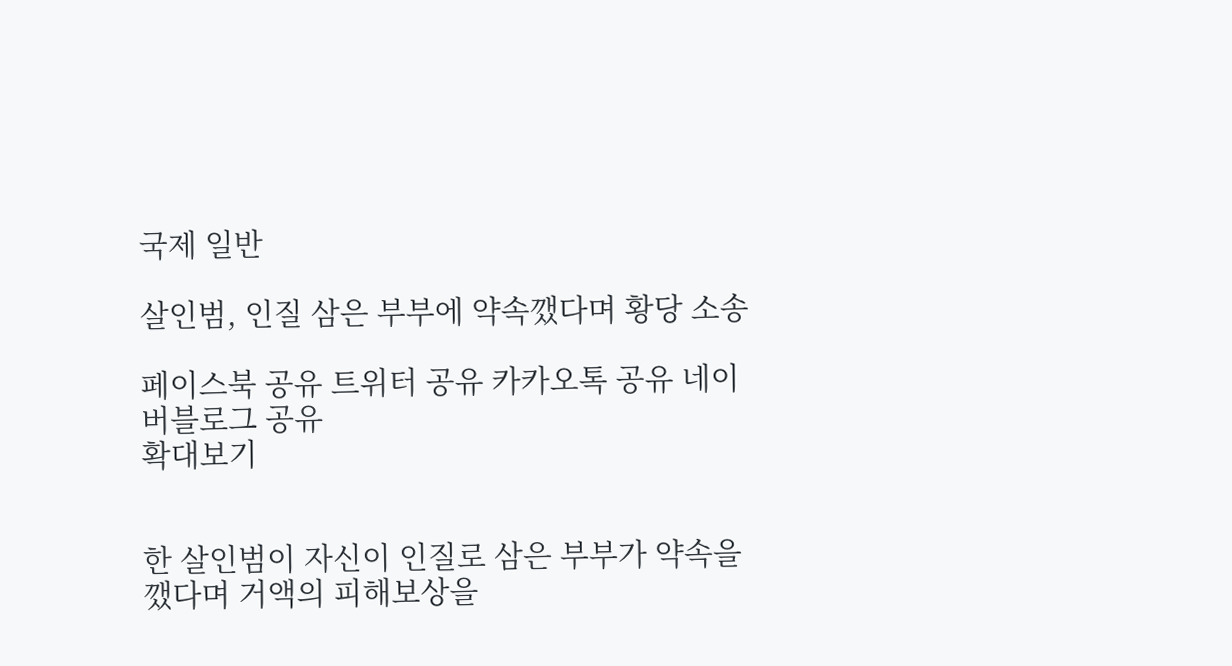국제 일반

살인범, 인질 삼은 부부에 약속깼다며 황당 소송

페이스북 공유 트위터 공유 카카오톡 공유 네이버블로그 공유
확대보기


한 살인범이 자신이 인질로 삼은 부부가 약속을 깼다며 거액의 피해보상을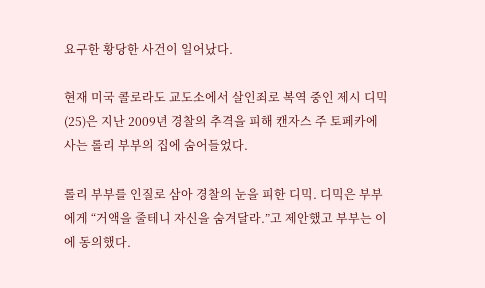요구한 황당한 사건이 일어났다.

현재 미국 콜로라도 교도소에서 살인죄로 복역 중인 제시 디믹(25)은 지난 2009년 경찰의 추격을 피해 캔자스 주 토페카에 사는 롤리 부부의 집에 숨어들었다.

롤리 부부를 인질로 삼아 경찰의 눈을 피한 디믹. 디믹은 부부에게 “거액을 줄테니 자신을 숨겨달라.”고 제안했고 부부는 이에 동의했다.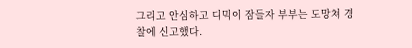그리고 안심하고 디믹이 잠들자 부부는 도망쳐 경찰에 신고했다.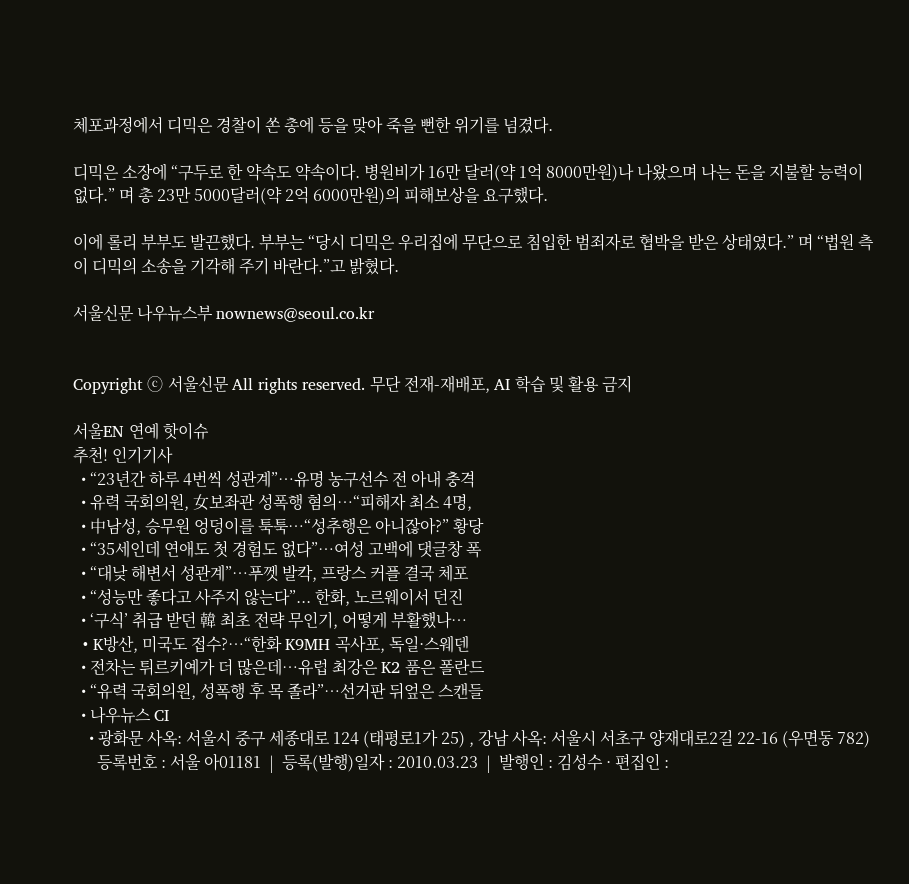체포과정에서 디믹은 경찰이 쏜 총에 등을 맞아 죽을 뻔한 위기를 넘겼다.

디믹은 소장에 “구두로 한 약속도 약속이다. 병원비가 16만 달러(약 1억 8000만원)나 나왔으며 나는 돈을 지불할 능력이 없다.” 며 총 23만 5000달러(약 2억 6000만원)의 피해보상을 요구했다.

이에 롤리 부부도 발끈했다. 부부는 “당시 디믹은 우리집에 무단으로 침입한 범죄자로 협박을 받은 상태였다.” 며 “법원 측이 디믹의 소송을 기각해 주기 바란다.”고 밝혔다.

서울신문 나우뉴스부 nownews@seoul.co.kr


Copyright ⓒ 서울신문 All rights reserved. 무단 전재-재배포, AI 학습 및 활용 금지

서울EN 연예 핫이슈
추천! 인기기사
  • “23년간 하루 4번씩 성관계”…유명 농구선수 전 아내 충격
  • 유력 국회의원, 女보좌관 성폭행 혐의…“피해자 최소 4명,
  • 中남성, 승무원 엉덩이를 툭툭…“성추행은 아니잖아?” 황당
  • “35세인데 연애도 첫 경험도 없다”…여성 고백에 댓글창 폭
  • “대낮 해변서 성관계”…푸껫 발칵, 프랑스 커플 결국 체포
  • “성능만 좋다고 사주지 않는다”... 한화, 노르웨이서 던진
  • ‘구식’ 취급 받던 韓 최초 전략 무인기, 어떻게 부활했나…
  • K방산, 미국도 접수?…“한화 K9MH 곡사포, 독일·스웨덴
  • 전차는 튀르키예가 더 많은데…유럽 최강은 K2 품은 폴란드
  • “유력 국회의원, 성폭행 후 목 졸라”…선거판 뒤엎은 스캔들
  • 나우뉴스 CI
    • 광화문 사옥: 서울시 중구 세종대로 124 (태평로1가 25) , 강남 사옥: 서울시 서초구 양재대로2길 22-16 (우면동 782)
      등록번호 : 서울 아01181  |  등록(발행)일자 : 2010.03.23  |  발행인 : 김성수 · 편집인 :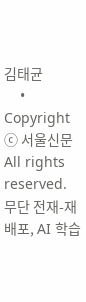김태균
    • Copyright ⓒ 서울신문 All rights reserved. 무단 전재-재배포, AI 학습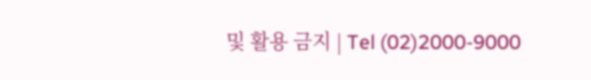및 활용 금지 | Tel (02)2000-9000